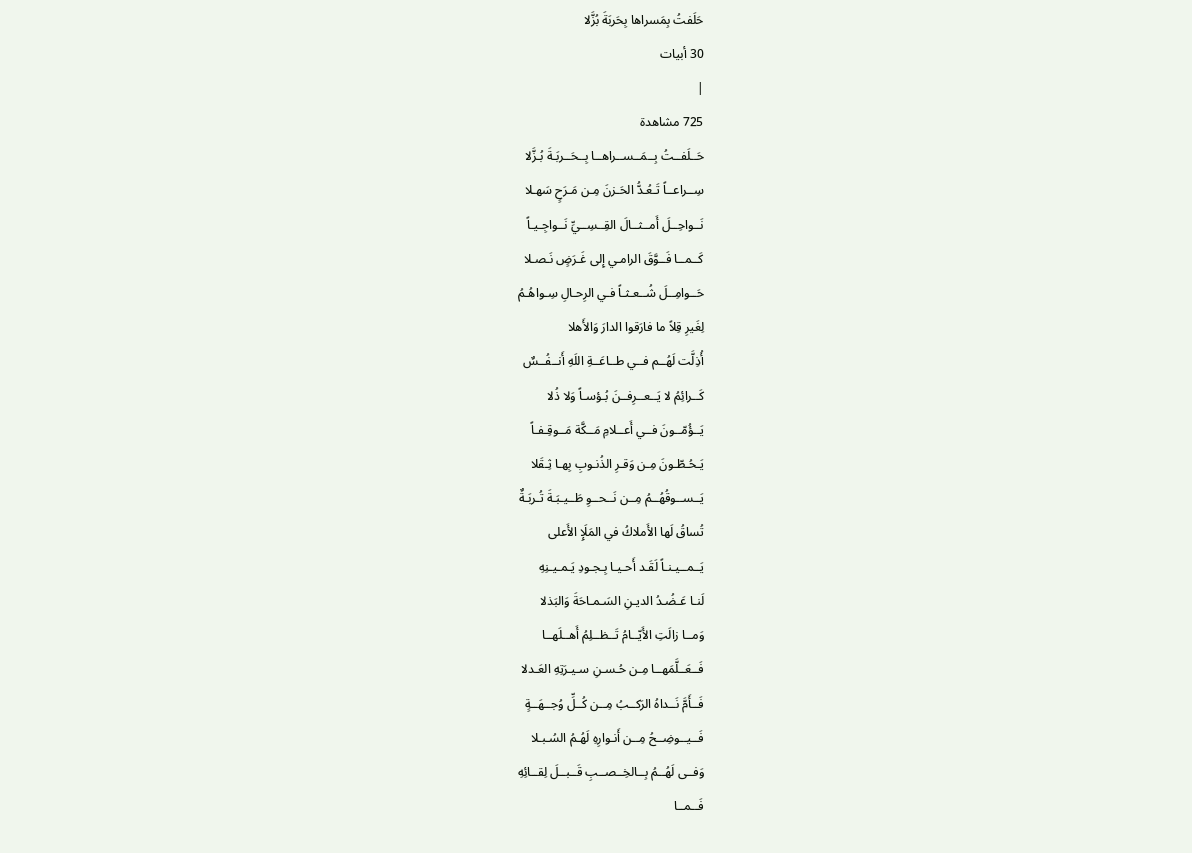حَلَفتُ بِمَسراها بِحَربَةَ بُزَّلا
30 أبيات
|
725 مشاهدة
حَــلَفــتُ بِــمَــســراهــا بِــحَــربَـةَ بُـزَّلا
سِــراعــاً تَـعُـدُّ الحَـزنَ مِـن مَـرَحٍ سَهـلا
نَــواحِــلَ أَمــثــالَ القِــسِــيِّ نَــواجِـيـاً
كَــمــا فَــوَّقَ الرامـي إِلى غَـرَضٍ نَـصـلا
حَــوامِــلَ شُــعـثـاً فـي الرِحـالِ سِـواهُـمُ
لِغَيرِ قِلاً ما فارَقوا الدارَ وَالأَهلا
أُذِلَّت لَهُــم فــي طــاعَــةِ اللَهِ أَنــفُــسٌ
كَــرائِمُ لا يَــعــرِفــنَ بُـؤسـاً وَلا ذُلا
يَــؤُمّــونَ فــي أَعــلامِ مَــكَّة مَــوقِـفـاً
يَـحُـطّـونَ مِـن وَقـرِ الذُنـوبِ بِهـا ثِـقَلا
يَــســوقُهُــمُ مِــن نَــحــوِ طَــيـبَـةَ تُـربَـةٌ
تُساقُ لَها الأَملاكُ في المَلَإِ الأَعلى
يَــمــيـنـاً لَقَـد أَحـيـا بِـجـودِ يَـمـيـنِهِ
لَنـا عَـضُـدُ الديـنِ السَـمـاحَةَ وَالبَذلا
وَمــا زالَتِ الأَيّــامُ تَــظــلِمُ أَهــلَهــا
فَــعَــلَّمَهــا مِـن حُـسـنِ سـيـرَتِهِ العَـدلا
فَــأَمَّ نَــداهُ الرَكــبُ مِــن كُــلِّ وُجــهَــةٍ
فَــيــوضِــحُ مِــن أَنـوارِهِ لَهُـمُ السُـبـلا
وَفــى لَهُــمُ بِــالخِــصــبِ قَــبــلَ لِقــائِهِ
فَــمــا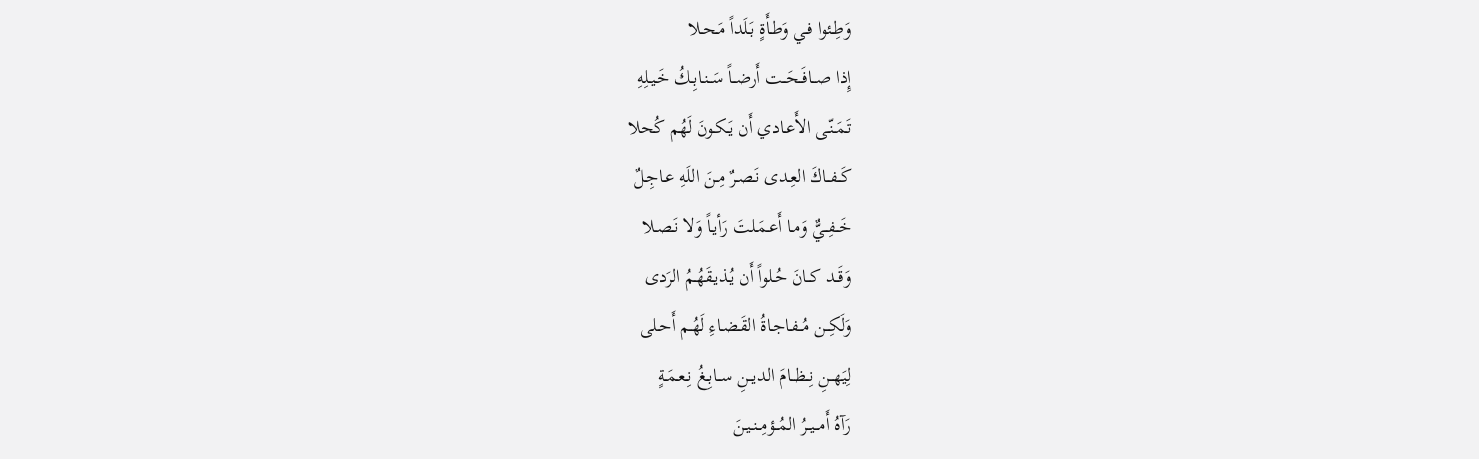وَطِـئوا فـي وَطـأَةٍ بَـلَداً مَـحـلا
إِذا صــافَــحَــت أَرضــاً سَــنـابِـكُ خَـيـلِهِ
تَـمَـنّـى الأَعـادي أَن يَـكـونَ لَهُم كُحلا
كَــفــاكَ العِـدى نَـصـرٌ مِـنَ اللَهِ عـاجِـلٌ
خَــفِــيٌّ وَمـا أَعـمَـلتَ رَأيـاً وَلا نَـصـلا
وَقَــد كــانَ حُـلواً أَن يُـذيـقَهُـمُ الرَدى
وَلَكِــن مُــفـاجـاةُ القَـضـاءِ لَهُـم أَحـلى
لِيَهــنِ نِــظــامَ الديــنِ ســابِـغُ نِـعـمَـةٍ
رَآهُ أَمــيــرُ المُــؤمِــنـيـنَ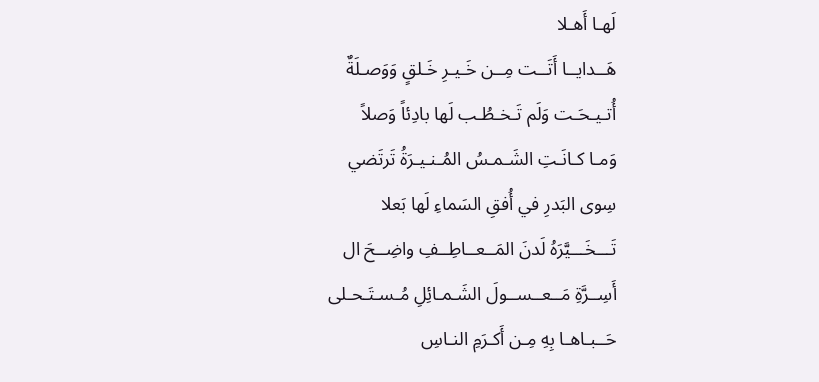لَهـا أَهـلا
هَــدايــا أَتَــت مِــن خَـيـرِ خَـلقٍ وَوَصـلَةٌ
أُتـيـحَـت وَلَم تَـخـطُـب لَها بادِئاً وَصلاً
وَمـا كـانَـتِ الشَـمـسُ المُـنـيـرَةُ تَرتَضي
سِوى البَدرِ في أُفقِ السَماءِ لَها بَعلا
تَـــخَـــيَّرَهُ لَدنَ المَــعــاطِــفِ واضِــحَ ال
أَسِــرَّةِ مَــعــســولَ الشَـمـائِلِ مُـسـتَـحـلى
حَــبـاهـا بِهِ مِـن أَكـرَمِ النـاسِ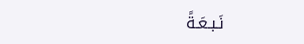نَـبـعَـةً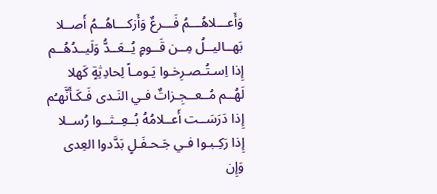وَأَعـــلاهُـــمُ فَـــرعٌ وَأَزكـــاهُــمُ أَصــلا
بَهــاليــلُ مِــن قَــومٍ يُــعَــدُّ وَلَيــدُهُــم
إِذا اِسـتُـصـرِخـوا يَـومـاً لِحادِثِةٍ كَهلا
لَهُــم مُــعــجِـزاتٌ فـي النَـدى فَـكَـأَنَّهـُم
إِذا دَرَسَــت أَعــلامُهُ بُــعِــثــوا رُســلا
إِذا رَكِـبـوا فـي جَـحـفَـلٍ بَدَّدوا العِدى
وَإِن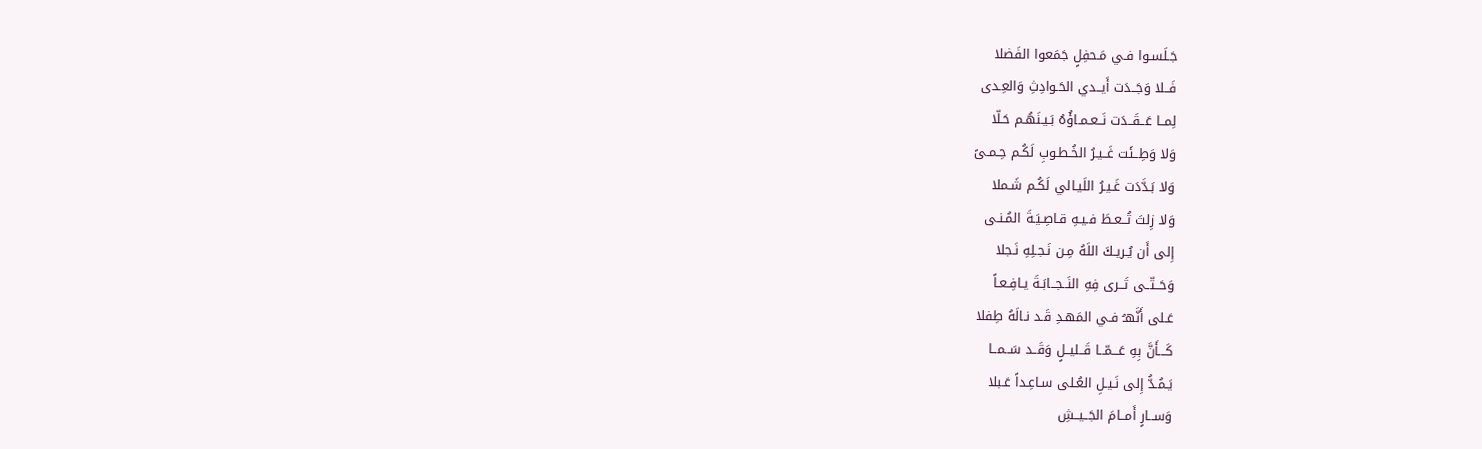جَـلَسـوا فـي مَـحفِلٍ جَمَعوا الفَضلا
فَــلا وَجَــدَت أَيــدي الحَـوادِثِ وَالعِـدى
لِمــا عَــقَــدَت نَــعـمـاؤُهُ بَـيـنَهُـم حَـلّا
وَلا وَطِــئَت غَــيـرُ الخُـطـوبِ لَكُـم حِـمـىً
وَلا بَـدَّدَت غَـيـرُ اللَيـالي لَكُـم شَـملا
وَلا زِلتَ تُــعـطَ فـيـهِ قـاصِـيَـةَ المُـنـى
إِلى أَن يُـريـكَ اللَهُ مِـن نَـجـلِهِ نَـجلا
وَحَــتّــى تَــرى فِهِ النَــجــابَـةَ يـافِـعـاً
عَـلى أَنَّهـُ فـي المَهـدِ قَـد نـالَهُ طِفلا
كَـــأَنَّ بِهِ عَـــمّــا قَــليــلٍ وَقَــد سَــمــا
يَـمُـدُّ إِلى نَـيـلِ العُـلى سـاعِـداً عَـبلا
وَســارٍ أَمــامَ الجَــيــشِ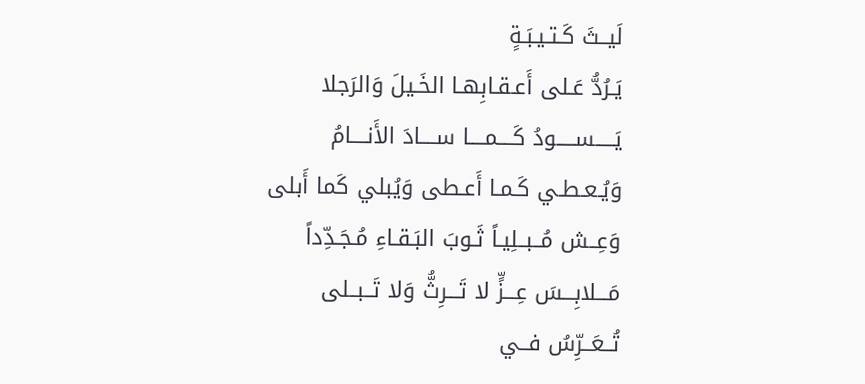لَيــثَ كَـتـيـبَـةٍ
يَـرُدُّ عَـلى أَعـقـابِهـا الخَـيلَ وَالرَجلا
يَـــــســـــودُ كَــــمــــا ســــادَ الأَنــــامُ
وَيُـعـطـي كَـمـا أَعـطى وَيُبلي كَما أَبلى
وَعِــش مُــبــلِيـاً ثَـوبَ البَـقـاءِ مُـجَـدِّداً
مَـــلابِـــسَ عِـــزٍّ لا تَـــرِثُّ وَلا تَــبــلى
تُــعَــرِّسُ فــي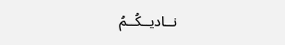نــاديــكُــمُ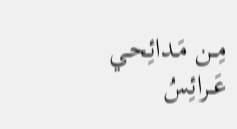مِــن مَـدائِحـي
عَــرائِسُ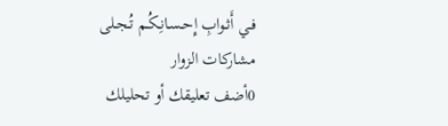فـي أَثـوابِ إِحـسـانِـكُـم تُـجـلى
مشاركات الزوار
0أضف تعليقك أو تحليلك